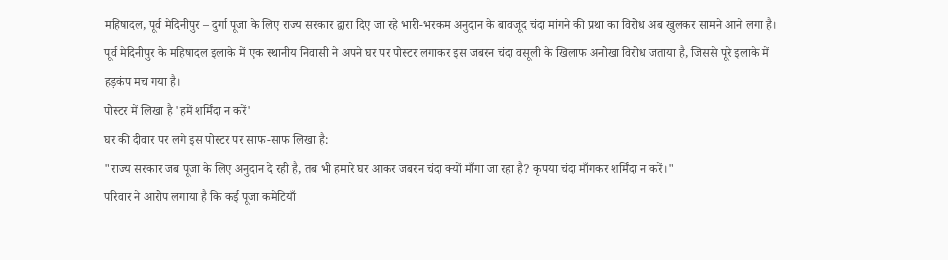महिषादल, पूर्व मेदिनीपुर – दुर्गा पूजा के लिए राज्य सरकार द्वारा दिए जा रहे भारी-भरकम अनुदान के बावजूद चंदा मांगने की प्रथा का विरोध अब खुलकर सामने आने लगा है। पूर्व मेदिनीपुर के महिषादल इलाके में एक स्थानीय निवासी ने अपने घर पर पोस्टर लगाकर इस जबरन चंदा वसूली के खिलाफ अनोखा विरोध जताया है, जिससे पूरे इलाके में हड़कंप मच गया है।
पोस्टर में लिखा है 'हमें शर्मिंदा न करें'
घर की दीवार पर लगे इस पोस्टर पर साफ-साफ लिखा है:
"राज्य सरकार जब पूजा के लिए अनुदान दे रही है, तब भी हमारे घर आकर जबरन चंदा क्यों माँगा जा रहा है? कृपया चंदा माँगकर शर्मिंदा न करें।"
परिवार ने आरोप लगाया है कि कई पूजा कमेटियाँ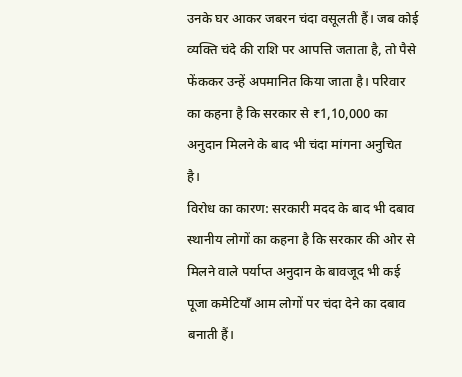उनके घर आकर जबरन चंदा वसूलती हैं। जब कोई व्यक्ति चंदे की राशि पर आपत्ति जताता है, तो पैसे फेंककर उन्हें अपमानित किया जाता है। परिवार का कहना है कि सरकार से ₹1,10,000 का अनुदान मिलने के बाद भी चंदा मांगना अनुचित है।
विरोध का कारण: सरकारी मदद के बाद भी दबाव
स्थानीय लोगों का कहना है कि सरकार की ओर से मिलने वाले पर्याप्त अनुदान के बावजूद भी कई पूजा कमेटियाँ आम लोगों पर चंदा देने का दबाव बनाती हैं।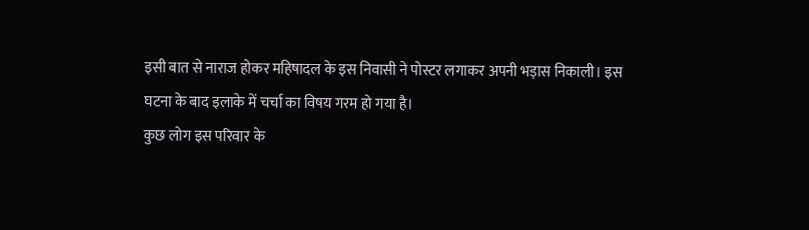इसी बात से नाराज होकर महिषादल के इस निवासी ने पोस्टर लगाकर अपनी भड़ास निकाली। इस घटना के बाद इलाके में चर्चा का विषय गरम हो गया है।
कुछ लोग इस परिवार के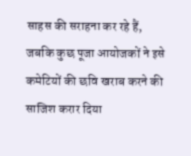साहस की सराहना कर रहे हैं, जबकि कुछ पूजा आयोजकों ने इसे कमेटियों की छवि खराब करने की साजिश करार दिया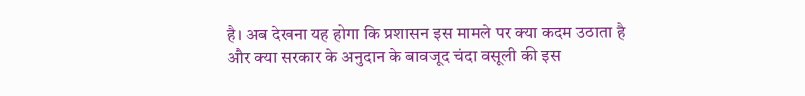है। अब देखना यह होगा कि प्रशासन इस मामले पर क्या कदम उठाता है और क्या सरकार के अनुदान के बावजूद चंदा वसूली की इस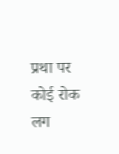प्रथा पर कोई रोक लग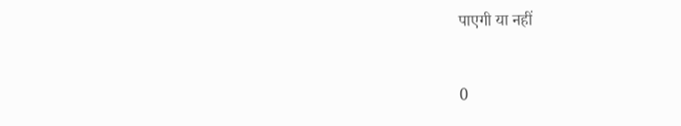पाएगी या नहीं


0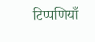टिप्पणियाँ